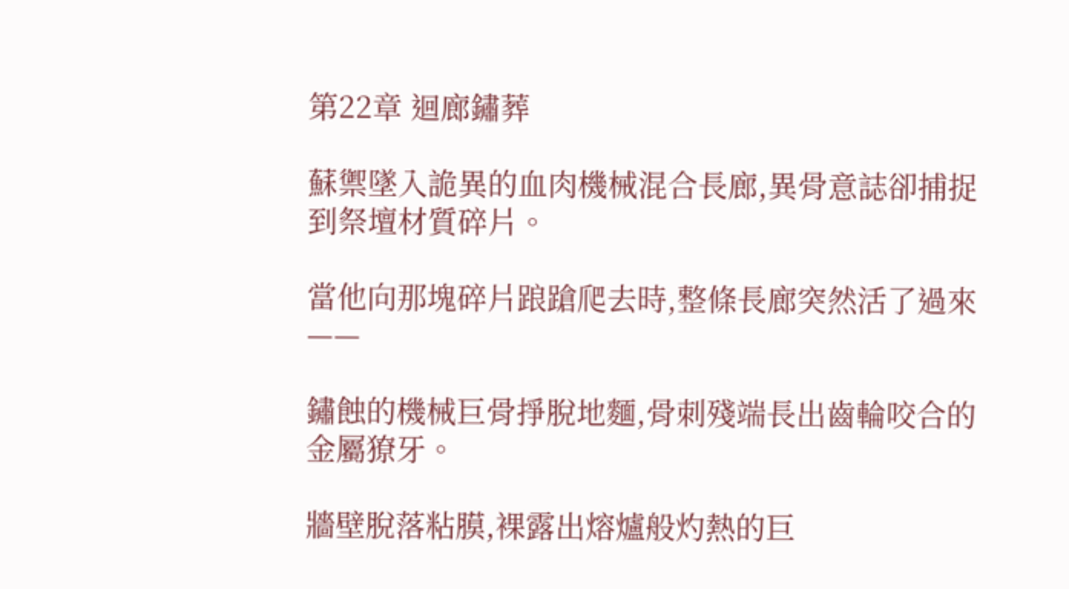第22章 迴廊鏽葬

蘇禦墜入詭異的血肉機械混合長廊,異骨意誌卻捕捉到祭壇材質碎片。

當他向那塊碎片踉蹌爬去時,整條長廊突然活了過來——

鏽蝕的機械巨骨掙脫地麵,骨刺殘端長出齒輪咬合的金屬獠牙。

牆壁脫落粘膜,裸露出熔爐般灼熱的巨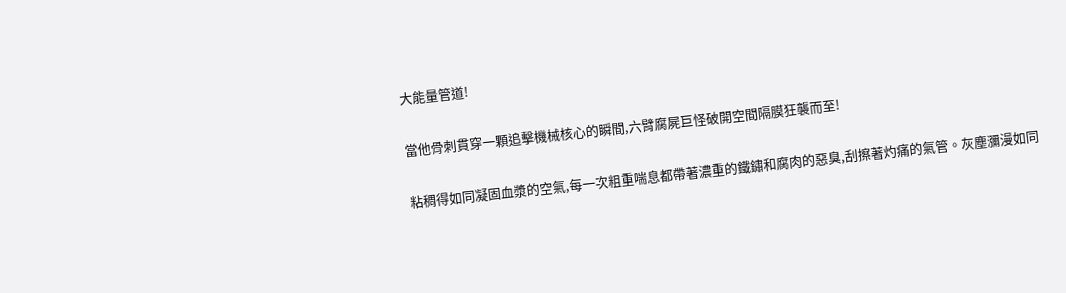大能量管道!

當他骨刺貫穿一顆追擊機械核心的瞬間,六臂腐屍巨怪破開空間隔膜狂襲而至!

粘稠得如同凝固血漿的空氣,每一次粗重喘息都帶著濃重的鐵鏽和腐肉的惡臭,刮擦著灼痛的氣管。灰塵瀰漫如同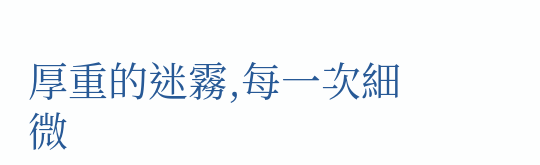厚重的迷霧,每一次細微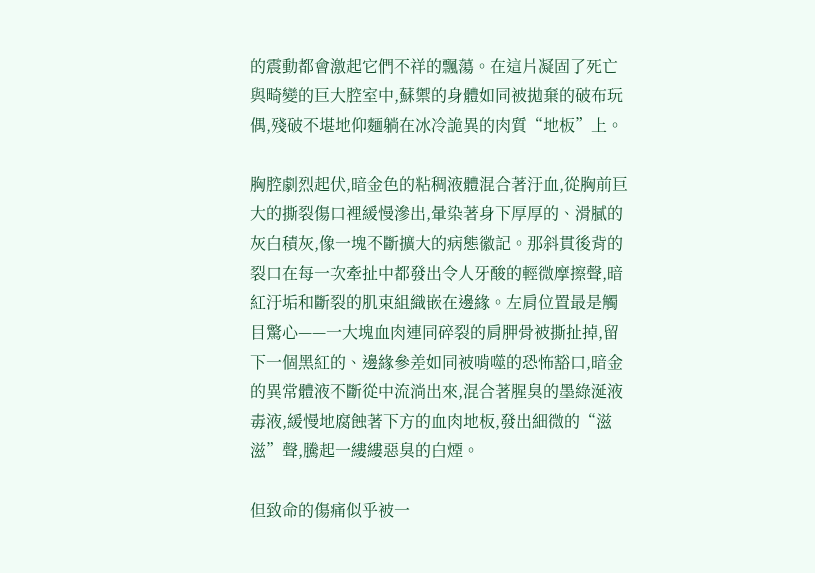的震動都會激起它們不祥的飄蕩。在這片凝固了死亡與畸變的巨大腔室中,蘇禦的身體如同被拋棄的破布玩偶,殘破不堪地仰麵躺在冰冷詭異的肉質“地板”上。

胸腔劇烈起伏,暗金色的粘稠液體混合著汙血,從胸前巨大的撕裂傷口裡緩慢滲出,暈染著身下厚厚的、滑膩的灰白積灰,像一塊不斷擴大的病態徽記。那斜貫後背的裂口在每一次牽扯中都發出令人牙酸的輕微摩擦聲,暗紅汙垢和斷裂的肌束組織嵌在邊緣。左肩位置最是觸目驚心——一大塊血肉連同碎裂的肩胛骨被撕扯掉,留下一個黑紅的、邊緣參差如同被啃噬的恐怖豁口,暗金的異常體液不斷從中流淌出來,混合著腥臭的墨綠涎液毒液,緩慢地腐蝕著下方的血肉地板,發出細微的“滋滋”聲,騰起一縷縷惡臭的白煙。

但致命的傷痛似乎被一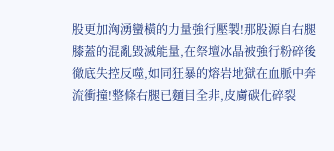股更加洶湧蠻橫的力量強行壓製!那股源自右腿膝蓋的混亂毀滅能量,在祭壇冰晶被強行粉碎後徹底失控反噬,如同狂暴的熔岩地獄在血脈中奔流衝撞!整條右腿已麵目全非,皮膚碳化碎裂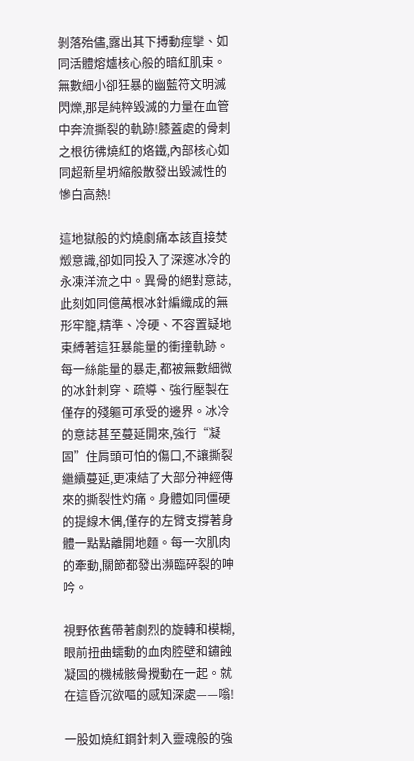剝落殆儘,露出其下搏動痙攣、如同活體熔爐核心般的暗紅肌束。無數細小卻狂暴的幽藍符文明滅閃爍,那是純粹毀滅的力量在血管中奔流撕裂的軌跡!膝蓋處的骨刺之根彷彿燒紅的烙鐵,內部核心如同超新星坍縮般散發出毀滅性的慘白高熱!

這地獄般的灼燒劇痛本該直接焚燬意識,卻如同投入了深邃冰冷的永凍洋流之中。異骨的絕對意誌,此刻如同億萬根冰針編織成的無形牢籠,精準、冷硬、不容置疑地束縛著這狂暴能量的衝撞軌跡。每一絲能量的暴走,都被無數細微的冰針刺穿、疏導、強行壓製在僅存的殘軀可承受的邊界。冰冷的意誌甚至蔓延開來,強行“凝固”住肩頭可怕的傷口,不讓撕裂繼續蔓延,更凍結了大部分神經傳來的撕裂性灼痛。身體如同僵硬的提線木偶,僅存的左臂支撐著身體一點點離開地麵。每一次肌肉的牽動,關節都發出瀕臨碎裂的呻吟。

視野依舊帶著劇烈的旋轉和模糊,眼前扭曲蠕動的血肉腔壁和鏽蝕凝固的機械骸骨攪動在一起。就在這昏沉欲嘔的感知深處——嗡!

一股如燒紅鋼針刺入靈魂般的強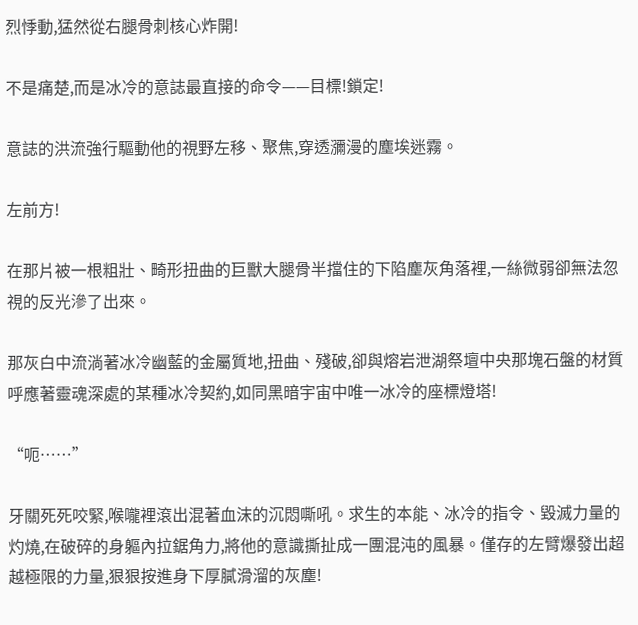烈悸動,猛然從右腿骨刺核心炸開!

不是痛楚,而是冰冷的意誌最直接的命令——目標!鎖定!

意誌的洪流強行驅動他的視野左移、聚焦,穿透瀰漫的塵埃迷霧。

左前方!

在那片被一根粗壯、畸形扭曲的巨獸大腿骨半擋住的下陷塵灰角落裡,一絲微弱卻無法忽視的反光滲了出來。

那灰白中流淌著冰冷幽藍的金屬質地,扭曲、殘破,卻與熔岩泄湖祭壇中央那塊石盤的材質呼應著靈魂深處的某種冰冷契約,如同黑暗宇宙中唯一冰冷的座標燈塔!

“呃……”

牙關死死咬緊,喉嚨裡滾出混著血沫的沉悶嘶吼。求生的本能、冰冷的指令、毀滅力量的灼燒,在破碎的身軀內拉鋸角力,將他的意識撕扯成一團混沌的風暴。僅存的左臂爆發出超越極限的力量,狠狠按進身下厚膩滑溜的灰塵!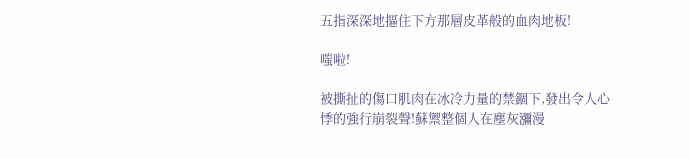五指深深地摳住下方那層皮革般的血肉地板!

嗤啦!

被撕扯的傷口肌肉在冰冷力量的禁錮下,發出令人心悸的強行崩裂聲!蘇禦整個人在塵灰瀰漫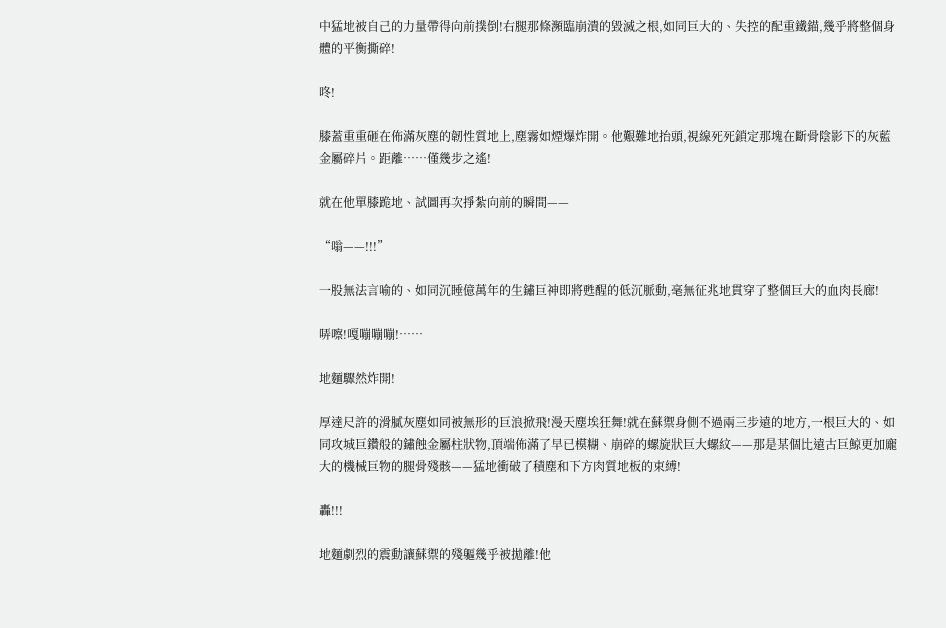中猛地被自己的力量帶得向前撲倒!右腿那條瀕臨崩潰的毀滅之根,如同巨大的、失控的配重鐵錨,幾乎將整個身體的平衡撕碎!

咚!

膝蓋重重砸在佈滿灰塵的韌性質地上,塵霧如煙爆炸開。他艱難地抬頭,視線死死鎖定那塊在斷骨陰影下的灰藍金屬碎片。距離……僅幾步之遙!

就在他單膝跪地、試圖再次掙紮向前的瞬間——

“嗡——!!!”

一股無法言喻的、如同沉睡億萬年的生鏽巨神即將甦醒的低沉脈動,毫無征兆地貫穿了整個巨大的血肉長廊!

哢嚓!嘎嘣嘣嘣!……

地麵驟然炸開!

厚達尺許的滑膩灰塵如同被無形的巨浪掀飛!漫天塵埃狂舞!就在蘇禦身側不過兩三步遠的地方,一根巨大的、如同攻城巨鑽般的鏽蝕金屬柱狀物,頂端佈滿了早已模糊、崩碎的螺旋狀巨大螺紋——那是某個比遠古巨鯨更加龐大的機械巨物的腿骨殘骸——猛地衝破了積塵和下方肉質地板的束縛!

轟!!!

地麵劇烈的震動讓蘇禦的殘軀幾乎被拋離!他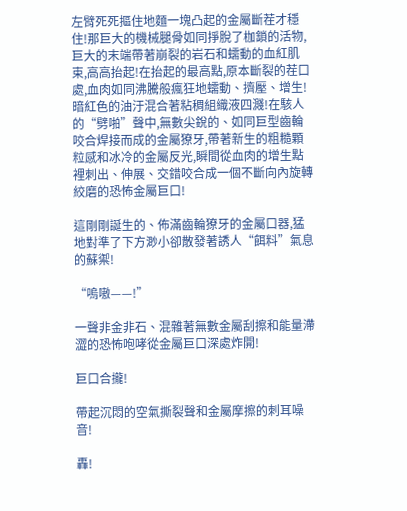左臂死死摳住地麵一塊凸起的金屬斷茬才穩住!那巨大的機械腿骨如同掙脫了枷鎖的活物,巨大的末端帶著崩裂的岩石和蠕動的血紅肌束,高高抬起!在抬起的最高點,原本斷裂的茬口處,血肉如同沸騰般瘋狂地蠕動、擠壓、增生!暗紅色的油汙混合著粘稠組織液四濺!在駭人的“劈啪”聲中,無數尖銳的、如同巨型齒輪咬合焊接而成的金屬獠牙,帶著新生的粗糙顆粒感和冰冷的金屬反光,瞬間從血肉的增生點裡刺出、伸展、交錯咬合成一個不斷向內旋轉絞磨的恐怖金屬巨口!

這剛剛誕生的、佈滿齒輪獠牙的金屬口器,猛地對準了下方渺小卻散發著誘人“餌料”氣息的蘇禦!

“嗚嗷——!”

一聲非金非石、混雜著無數金屬刮擦和能量滯澀的恐怖咆哮從金屬巨口深處炸開!

巨口合攏!

帶起沉悶的空氣撕裂聲和金屬摩擦的刺耳噪音!

轟!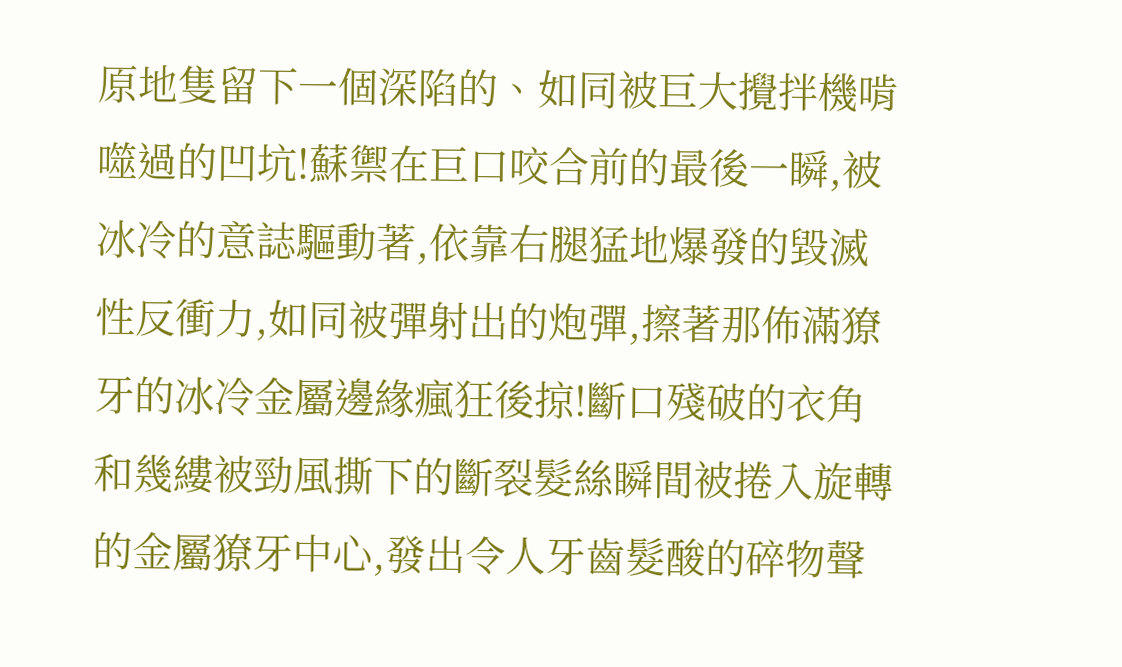原地隻留下一個深陷的、如同被巨大攪拌機啃噬過的凹坑!蘇禦在巨口咬合前的最後一瞬,被冰冷的意誌驅動著,依靠右腿猛地爆發的毀滅性反衝力,如同被彈射出的炮彈,擦著那佈滿獠牙的冰冷金屬邊緣瘋狂後掠!斷口殘破的衣角和幾縷被勁風撕下的斷裂髮絲瞬間被捲入旋轉的金屬獠牙中心,發出令人牙齒髮酸的碎物聲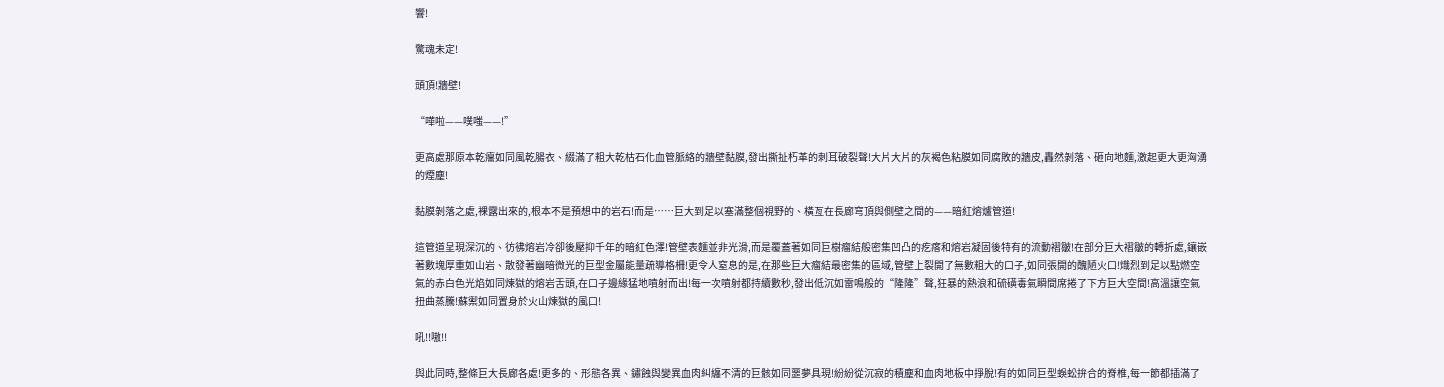響!

驚魂未定!

頭頂!牆壁!

“嘩啦——噗嗤——!”

更高處那原本乾癟如同風乾腸衣、綴滿了粗大乾枯石化血管脈絡的牆壁黏膜,發出撕扯朽革的刺耳破裂聲!大片大片的灰褐色粘膜如同腐敗的牆皮,轟然剝落、砸向地麵,激起更大更洶湧的煙塵!

黏膜剝落之處,裸露出來的,根本不是預想中的岩石!而是……巨大到足以塞滿整個視野的、橫亙在長廊穹頂與側壁之間的——暗紅熔爐管道!

這管道呈現深沉的、彷彿熔岩冷卻後壓抑千年的暗紅色澤!管壁表麵並非光滑,而是覆蓋著如同巨樹瘤結般密集凹凸的疙瘩和熔岩凝固後特有的流動褶皺!在部分巨大褶皺的轉折處,鑲嵌著數塊厚重如山岩、散發著幽暗微光的巨型金屬能量疏導格柵!更令人窒息的是,在那些巨大瘤結最密集的區域,管壁上裂開了無數粗大的口子,如同張開的醜陋火口!熾烈到足以點燃空氣的赤白色光焰如同煉獄的熔岩舌頭,在口子邊緣猛地噴射而出!每一次噴射都持續數秒,發出低沉如雷鳴般的“隆隆”聲,狂暴的熱浪和硫磺毒氣瞬間席捲了下方巨大空間!高溫讓空氣扭曲蒸騰!蘇禦如同置身於火山煉獄的風口!

吼!!嗷!!

與此同時,整條巨大長廊各處!更多的、形態各異、鏽蝕與變異血肉糾纏不清的巨骸如同噩夢具現!紛紛從沉寂的積塵和血肉地板中掙脫!有的如同巨型蜈蚣拚合的脊椎,每一節都插滿了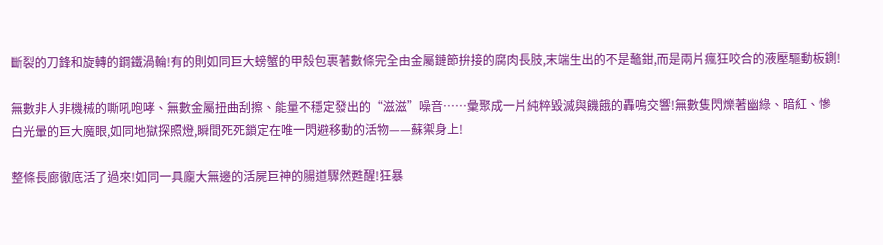斷裂的刀鋒和旋轉的鋼鐵渦輪!有的則如同巨大螃蟹的甲殼包裹著數條完全由金屬鏈節拚接的腐肉長肢,末端生出的不是鼇鉗,而是兩片瘋狂咬合的液壓驅動板鍘!

無數非人非機械的嘶吼咆哮、無數金屬扭曲刮擦、能量不穩定發出的“滋滋”噪音……彙聚成一片純粹毀滅與饑餓的轟鳴交響!無數隻閃爍著幽綠、暗紅、慘白光暈的巨大魔眼,如同地獄探照燈,瞬間死死鎖定在唯一閃避移動的活物——蘇禦身上!

整條長廊徹底活了過來!如同一具龐大無邊的活屍巨神的腸道驟然甦醒!狂暴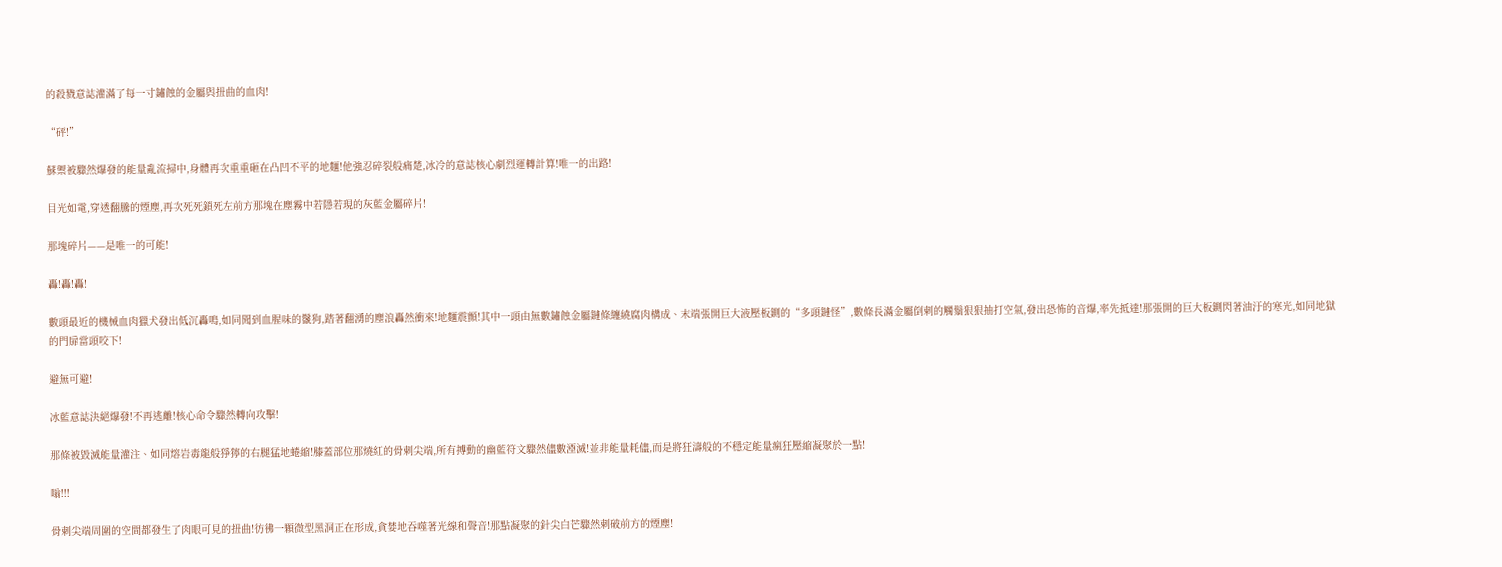的殺戮意誌灌滿了每一寸鏽蝕的金屬與扭曲的血肉!

“砰!”

蘇禦被驟然爆發的能量亂流掃中,身體再次重重砸在凸凹不平的地麵!他強忍碎裂般痛楚,冰冷的意誌核心劇烈運轉計算!唯一的出路!

目光如電,穿透翻騰的煙塵,再次死死鎖死左前方那塊在塵霧中若隱若現的灰藍金屬碎片!

那塊碎片——是唯一的可能!

轟!轟!轟!

數頭最近的機械血肉獵犬發出低沉轟鳴,如同聞到血腥味的鬣狗,踏著翻湧的塵浪轟然衝來!地麵震顫!其中一頭由無數鏽蝕金屬鏈條纏繞腐肉構成、末端張開巨大液壓板鍘的“多頭鏈怪”,數條長滿金屬倒刺的觸鬚狠狠抽打空氣,發出恐怖的音爆,率先抵達!那張開的巨大板鍘閃著油汙的寒光,如同地獄的門扉當頭咬下!

避無可避!

冰藍意誌決絕爆發!不再逃離!核心命令驟然轉向攻擊!

那條被毀滅能量灌注、如同熔岩毒龍般猙獰的右腿猛地蜷縮!膝蓋部位那燒紅的骨刺尖端,所有搏動的幽藍符文驟然儘數湮滅!並非能量耗儘,而是將狂濤般的不穩定能量瘋狂壓縮凝聚於一點!

嗡!!!

骨刺尖端周圍的空間都發生了肉眼可見的扭曲!彷彿一顆微型黑洞正在形成,貪婪地吞噬著光線和聲音!那點凝聚的針尖白芒驟然刺破前方的煙塵!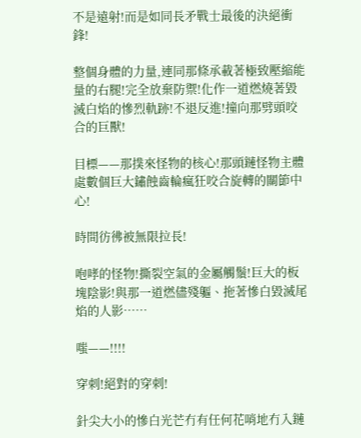不是遠射!而是如同長矛戰士最後的決絕衝鋒!

整個身體的力量,連同那條承載著極致壓縮能量的右腿!完全放棄防禦!化作一道燃燒著毀滅白焰的慘烈軌跡!不退反進!撞向那劈頭咬合的巨獸!

目標——那撲來怪物的核心!那頭鏈怪物主體處數個巨大鏽蝕齒輪瘋狂咬合旋轉的關節中心!

時間彷彿被無限拉長!

咆哮的怪物!撕裂空氣的金屬觸鬚!巨大的板塊陰影!與那一道燃儘殘軀、拖著慘白毀滅尾焰的人影……

嗤——!!!!

穿刺!絕對的穿刺!

針尖大小的慘白光芒冇有任何花哨地冇入鏈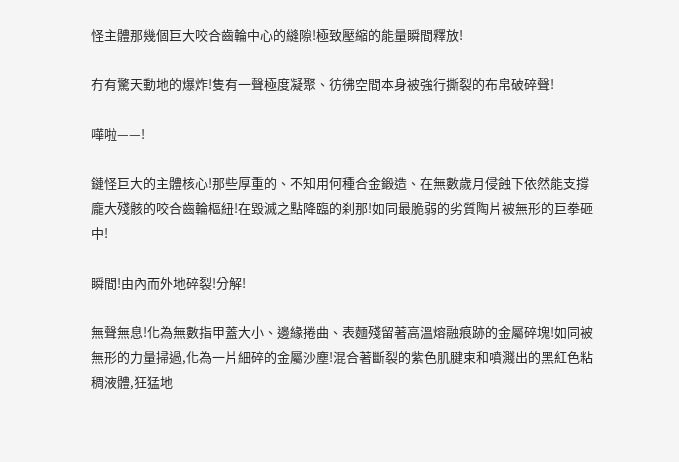怪主體那幾個巨大咬合齒輪中心的縫隙!極致壓縮的能量瞬間釋放!

冇有驚天動地的爆炸!隻有一聲極度凝聚、彷彿空間本身被強行撕裂的布帛破碎聲!

嘩啦——!

鏈怪巨大的主體核心!那些厚重的、不知用何種合金鍛造、在無數歲月侵蝕下依然能支撐龐大殘骸的咬合齒輪樞紐!在毀滅之點降臨的刹那!如同最脆弱的劣質陶片被無形的巨拳砸中!

瞬間!由內而外地碎裂!分解!

無聲無息!化為無數指甲蓋大小、邊緣捲曲、表麵殘留著高溫熔融痕跡的金屬碎塊!如同被無形的力量掃過,化為一片細碎的金屬沙塵!混合著斷裂的紫色肌腱束和噴濺出的黑紅色粘稠液體,狂猛地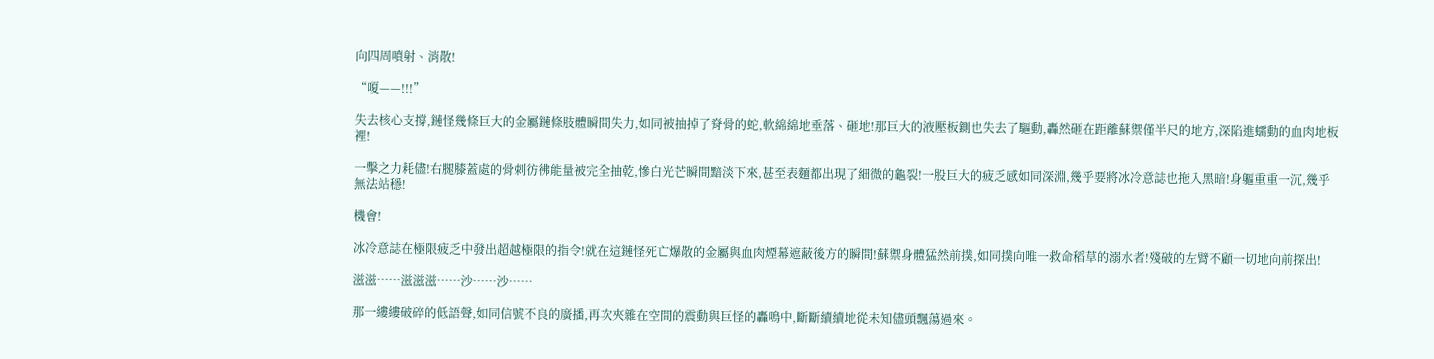向四周噴射、消散!

“嗄——!!!”

失去核心支撐,鏈怪幾條巨大的金屬鏈條肢體瞬間失力,如同被抽掉了脊骨的蛇,軟綿綿地垂落、砸地!那巨大的液壓板鍘也失去了驅動,轟然砸在距離蘇禦僅半尺的地方,深陷進蠕動的血肉地板裡!

一擊之力耗儘!右腿膝蓋處的骨刺彷彿能量被完全抽乾,慘白光芒瞬間黯淡下來,甚至表麵都出現了細微的龜裂!一股巨大的疲乏感如同深淵,幾乎要將冰冷意誌也拖入黑暗!身軀重重一沉,幾乎無法站穩!

機會!

冰冷意誌在極限疲乏中發出超越極限的指令!就在這鏈怪死亡爆散的金屬與血肉煙幕遮蔽後方的瞬間!蘇禦身體猛然前撲,如同撲向唯一救命稻草的溺水者!殘破的左臂不顧一切地向前探出!

滋滋……滋滋滋……沙……沙……

那一縷縷破碎的低語聲,如同信號不良的廣播,再次夾雜在空間的震動與巨怪的轟鳴中,斷斷續續地從未知儘頭飄蕩過來。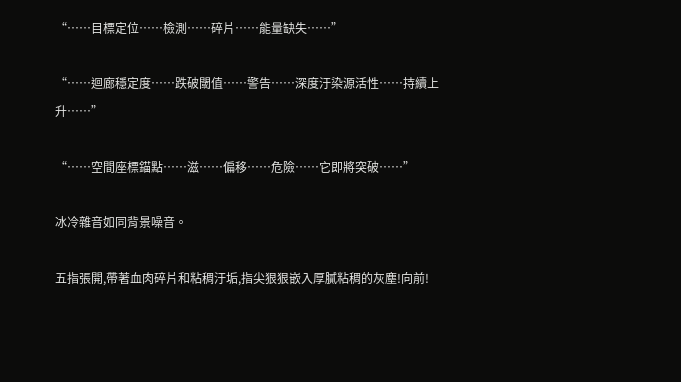“……目標定位……檢測……碎片……能量缺失……”

“……迴廊穩定度……跌破閾值……警告……深度汙染源活性……持續上升……”

“……空間座標錨點……滋……偏移……危險……它即將突破……”

冰冷雜音如同背景噪音。

五指張開,帶著血肉碎片和粘稠汙垢,指尖狠狠嵌入厚膩粘稠的灰塵!向前!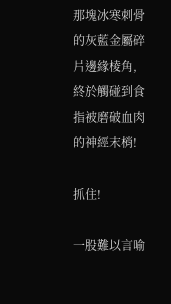那塊冰寒刺骨的灰藍金屬碎片邊緣棱角,終於觸碰到食指被磨破血肉的神經末梢!

抓住!

一股難以言喻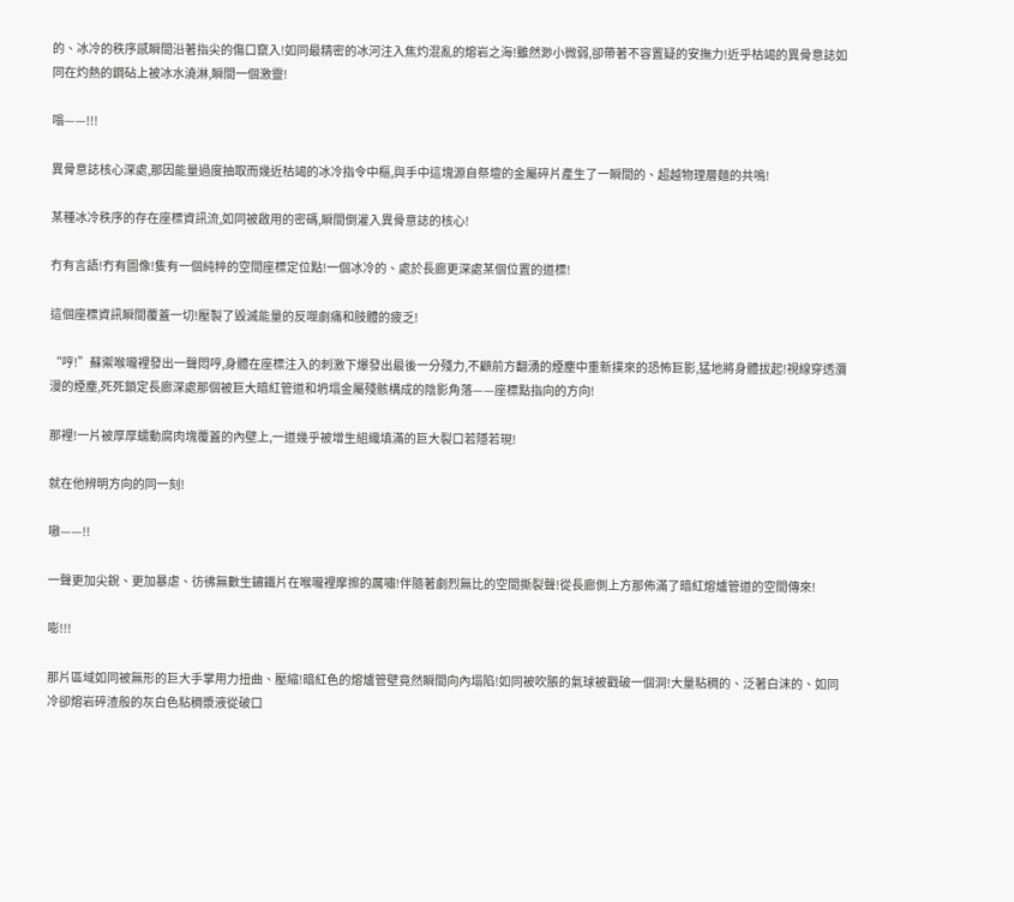的、冰冷的秩序感瞬間沿著指尖的傷口竄入!如同最精密的冰河注入焦灼混亂的熔岩之海!雖然渺小微弱,卻帶著不容置疑的安撫力!近乎枯竭的異骨意誌如同在灼熱的鋼砧上被冰水澆淋,瞬間一個激靈!

嗡——!!!

異骨意誌核心深處,那因能量過度抽取而幾近枯竭的冰冷指令中樞,與手中這塊源自祭壇的金屬碎片產生了一瞬間的、超越物理層麵的共鳴!

某種冰冷秩序的存在座標資訊流,如同被啟用的密碼,瞬間倒灌入異骨意誌的核心!

冇有言語!冇有圖像!隻有一個純粹的空間座標定位點!一個冰冷的、處於長廊更深處某個位置的道標!

這個座標資訊瞬間覆蓋一切!壓製了毀滅能量的反噬劇痛和肢體的疲乏!

“哼!”蘇禦喉嚨裡發出一聲悶哼,身體在座標注入的刺激下爆發出最後一分殘力,不顧前方翻湧的煙塵中重新撲來的恐怖巨影,猛地將身體拔起!視線穿透瀰漫的煙塵,死死鎖定長廊深處那個被巨大暗紅管道和坍塌金屬殘骸構成的陰影角落——座標點指向的方向!

那裡!一片被厚厚蠕動腐肉塊覆蓋的內壁上,一道幾乎被增生組織填滿的巨大裂口若隱若現!

就在他辨明方向的同一刻!

嗷——!!

一聲更加尖銳、更加暴虐、彷彿無數生鏽鐵片在喉嚨裡摩擦的厲嘯!伴隨著劇烈無比的空間撕裂聲!從長廊側上方那佈滿了暗紅熔爐管道的空間傳來!

嘭!!!

那片區域如同被無形的巨大手掌用力扭曲、壓縮!暗紅色的熔爐管壁竟然瞬間向內塌陷!如同被吹脹的氣球被戳破一個洞!大量粘稠的、泛著白沫的、如同冷卻熔岩碎渣般的灰白色粘稠漿液從破口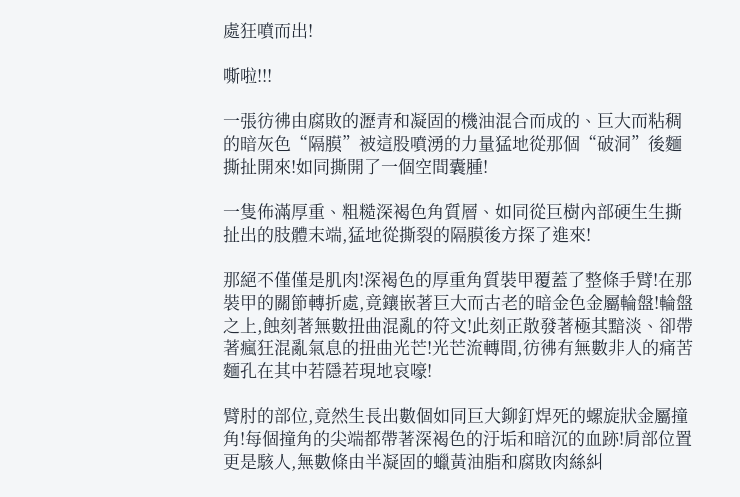處狂噴而出!

嘶啦!!!

一張彷彿由腐敗的瀝青和凝固的機油混合而成的、巨大而粘稠的暗灰色“隔膜”被這股噴湧的力量猛地從那個“破洞”後麵撕扯開來!如同撕開了一個空間囊腫!

一隻佈滿厚重、粗糙深褐色角質層、如同從巨樹內部硬生生撕扯出的肢體末端,猛地從撕裂的隔膜後方探了進來!

那絕不僅僅是肌肉!深褐色的厚重角質裝甲覆蓋了整條手臂!在那裝甲的關節轉折處,竟鑲嵌著巨大而古老的暗金色金屬輪盤!輪盤之上,蝕刻著無數扭曲混亂的符文!此刻正散發著極其黯淡、卻帶著瘋狂混亂氣息的扭曲光芒!光芒流轉間,彷彿有無數非人的痛苦麵孔在其中若隱若現地哀嚎!

臂肘的部位,竟然生長出數個如同巨大鉚釘焊死的螺旋狀金屬撞角!每個撞角的尖端都帶著深褐色的汙垢和暗沉的血跡!肩部位置更是駭人,無數條由半凝固的蠟黃油脂和腐敗肉絲糾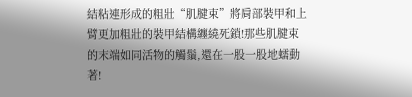結粘連形成的粗壯“肌腱束”將肩部裝甲和上臂更加粗壯的裝甲結構纏繞死鎖!那些肌腱束的末端如同活物的觸鬚,還在一股一股地蠕動著!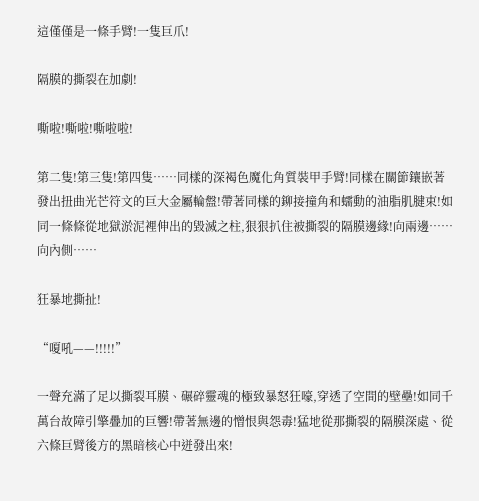這僅僅是一條手臂!一隻巨爪!

隔膜的撕裂在加劇!

嘶啦!嘶啦!嘶啦啦!

第二隻!第三隻!第四隻……同樣的深褐色魔化角質裝甲手臂!同樣在關節鑲嵌著發出扭曲光芒符文的巨大金屬輪盤!帶著同樣的鉚接撞角和蠕動的油脂肌腱束!如同一條條從地獄淤泥裡伸出的毀滅之柱,狠狠扒住被撕裂的隔膜邊緣!向兩邊……向內側……

狂暴地撕扯!

“嗄吼——!!!!!”

一聲充滿了足以撕裂耳膜、碾碎靈魂的極致暴怒狂嚎,穿透了空間的壁壘!如同千萬台故障引擎疊加的巨響!帶著無邊的憎恨與怨毒!猛地從那撕裂的隔膜深處、從六條巨臂後方的黑暗核心中迸發出來!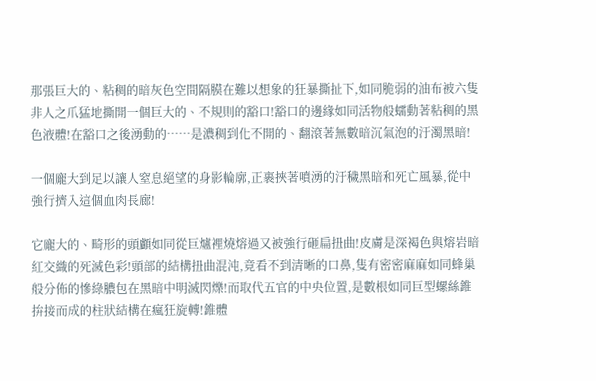那張巨大的、粘稠的暗灰色空間隔膜在難以想象的狂暴撕扯下,如同脆弱的油布被六隻非人之爪猛地撕開一個巨大的、不規則的豁口!豁口的邊緣如同活物般蠕動著粘稠的黑色液體!在豁口之後湧動的……是濃稠到化不開的、翻滾著無數暗沉氣泡的汙濁黑暗!

一個龐大到足以讓人窒息絕望的身影輪廓,正裹挾著噴湧的汙穢黑暗和死亡風暴,從中強行擠入這個血肉長廊!

它龐大的、畸形的頭顱如同從巨爐裡燒熔過又被強行砸扁扭曲!皮膚是深褐色與熔岩暗紅交織的死滅色彩!頭部的結構扭曲混沌,竟看不到清晰的口鼻,隻有密密麻麻如同蜂巢般分佈的慘綠膿包在黑暗中明滅閃爍!而取代五官的中央位置,是數根如同巨型螺絲錐拚接而成的柱狀結構在瘋狂旋轉!錐體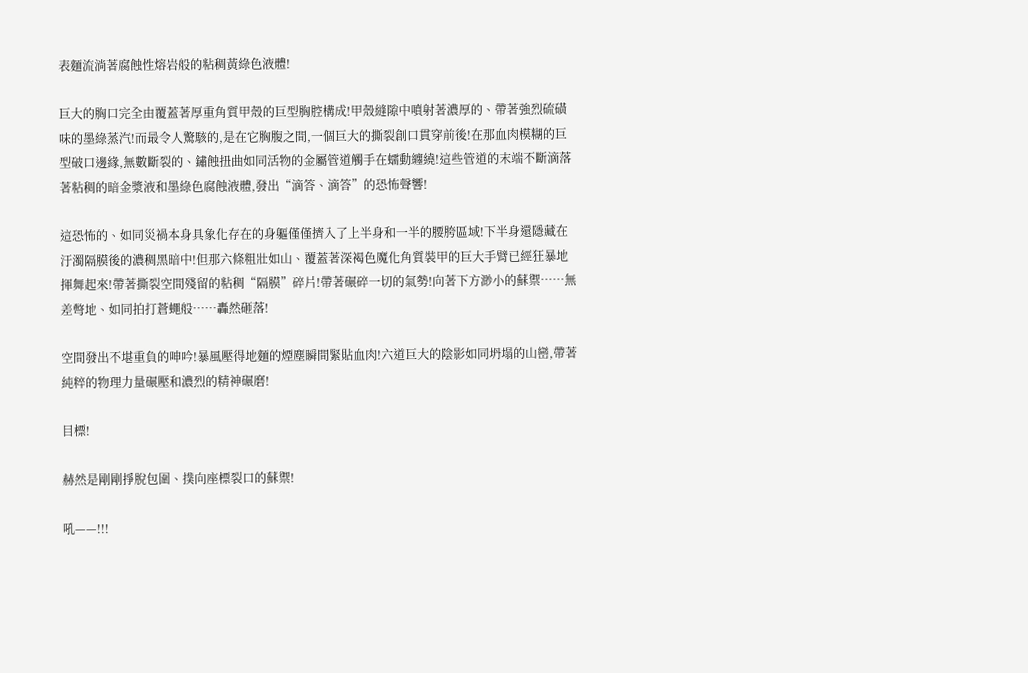表麵流淌著腐蝕性熔岩般的粘稠黃綠色液體!

巨大的胸口完全由覆蓋著厚重角質甲殼的巨型胸腔構成!甲殼縫隙中噴射著濃厚的、帶著強烈硫磺味的墨綠蒸汽!而最令人驚駭的,是在它胸腹之間,一個巨大的撕裂創口貫穿前後!在那血肉模糊的巨型破口邊緣,無數斷裂的、鏽蝕扭曲如同活物的金屬管道觸手在蠕動纏繞!這些管道的末端不斷滴落著粘稠的暗金漿液和墨綠色腐蝕液體,發出“滴答、滴答”的恐怖聲響!

這恐怖的、如同災禍本身具象化存在的身軀僅僅擠入了上半身和一半的腰胯區域!下半身還隱藏在汙濁隔膜後的濃稠黑暗中!但那六條粗壯如山、覆蓋著深褐色魔化角質裝甲的巨大手臂已經狂暴地揮舞起來!帶著撕裂空間殘留的粘稠“隔膜”碎片!帶著碾碎一切的氣勢!向著下方渺小的蘇禦……無差彆地、如同拍打蒼蠅般……轟然砸落!

空間發出不堪重負的呻吟!暴風壓得地麵的煙塵瞬間緊貼血肉!六道巨大的陰影如同坍塌的山巒,帶著純粹的物理力量碾壓和濃烈的精神碾磨!

目標!

赫然是剛剛掙脫包圍、撲向座標裂口的蘇禦!

吼——!!!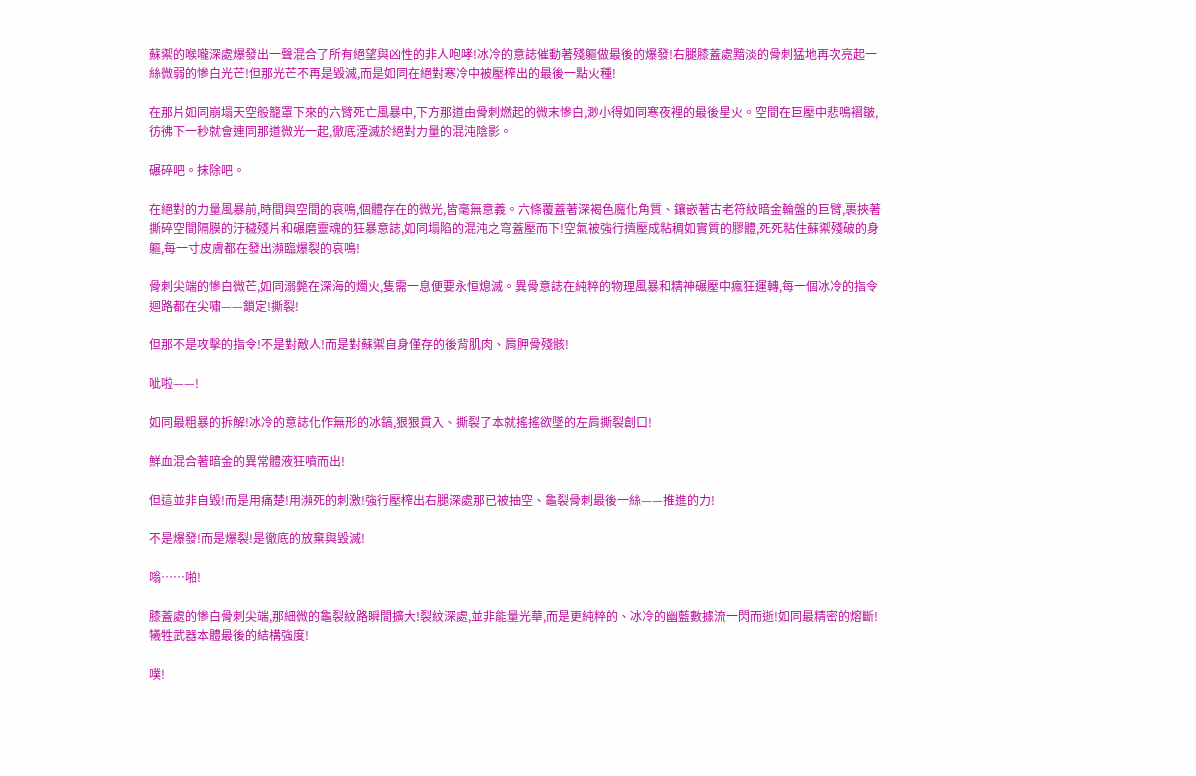蘇禦的喉嚨深處爆發出一聲混合了所有絕望與凶性的非人咆哮!冰冷的意誌催動著殘軀做最後的爆發!右腿膝蓋處黯淡的骨刺猛地再次亮起一絲微弱的慘白光芒!但那光芒不再是毀滅,而是如同在絕對寒冷中被壓榨出的最後一點火種!

在那片如同崩塌天空般籠罩下來的六臂死亡風暴中,下方那道由骨刺燃起的微末慘白,渺小得如同寒夜裡的最後星火。空間在巨壓中悲鳴褶皺,彷彿下一秒就會連同那道微光一起,徹底湮滅於絕對力量的混沌陰影。

碾碎吧。抹除吧。

在絕對的力量風暴前,時間與空間的哀鳴,個體存在的微光,皆毫無意義。六條覆蓋著深褐色魔化角質、鑲嵌著古老符紋暗金輪盤的巨臂,裹挾著撕碎空間隔膜的汙穢殘片和碾磨靈魂的狂暴意誌,如同塌陷的混沌之穹蓋壓而下!空氣被強行擠壓成粘稠如實質的膠體,死死粘住蘇禦殘破的身軀,每一寸皮膚都在發出瀕臨爆裂的哀鳴!

骨刺尖端的慘白微芒,如同溺斃在深海的燭火,隻需一息便要永恒熄滅。異骨意誌在純粹的物理風暴和精神碾壓中瘋狂運轉,每一個冰冷的指令迴路都在尖嘯——鎖定!撕裂!

但那不是攻擊的指令!不是對敵人!而是對蘇禦自身僅存的後背肌肉、肩胛骨殘骸!

呲啦——!

如同最粗暴的拆解!冰冷的意誌化作無形的冰鎬,狠狠貫入、撕裂了本就搖搖欲墜的左肩撕裂創口!

鮮血混合著暗金的異常體液狂噴而出!

但這並非自毀!而是用痛楚!用瀕死的刺激!強行壓榨出右腿深處那已被抽空、龜裂骨刺最後一絲——推進的力!

不是爆發!而是爆裂!是徹底的放棄與毀滅!

嗡……啪!

膝蓋處的慘白骨刺尖端,那細微的龜裂紋路瞬間擴大!裂紋深處,並非能量光華,而是更純粹的、冰冷的幽藍數據流一閃而逝!如同最精密的熔斷!犧牲武器本體最後的結構強度!

噗!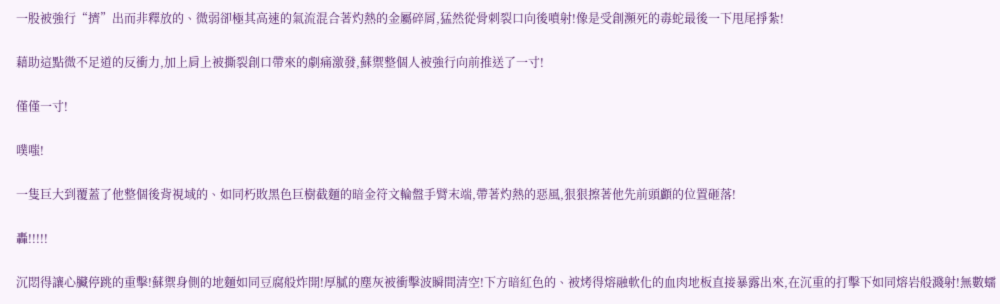一股被強行“擠”出而非釋放的、微弱卻極其高速的氣流混合著灼熱的金屬碎屑,猛然從骨刺裂口向後噴射!像是受創瀕死的毒蛇最後一下甩尾掙紮!

藉助這點微不足道的反衝力,加上肩上被撕裂創口帶來的劇痛激發,蘇禦整個人被強行向前推送了一寸!

僅僅一寸!

噗嗤!

一隻巨大到覆蓋了他整個後背視域的、如同朽敗黑色巨樹截麵的暗金符文輪盤手臂末端,帶著灼熱的惡風,狠狠擦著他先前頭顱的位置砸落!

轟!!!!!

沉悶得讓心臟停跳的重擊!蘇禦身側的地麵如同豆腐般炸開!厚膩的塵灰被衝擊波瞬間清空!下方暗紅色的、被烤得熔融軟化的血肉地板直接暴露出來,在沉重的打擊下如同熔岩般濺射!無數蠕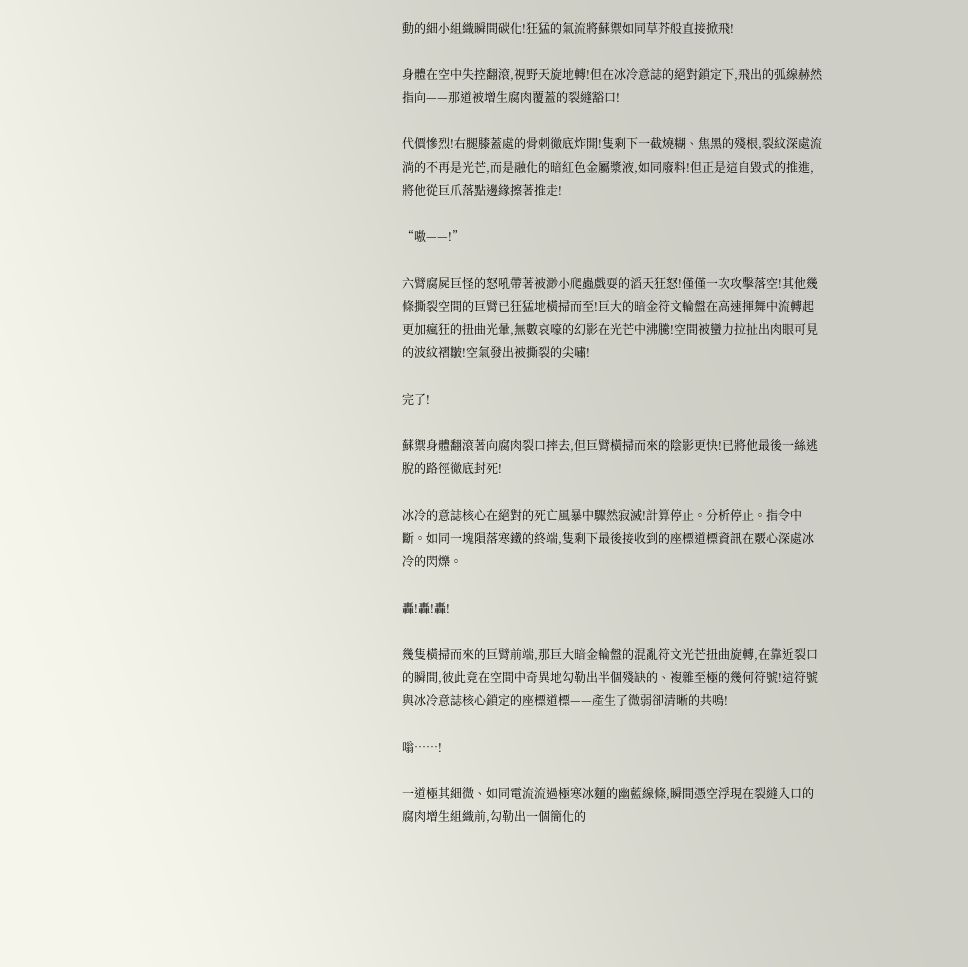動的細小組織瞬間碳化!狂猛的氣流將蘇禦如同草芥般直接掀飛!

身體在空中失控翻滾,視野天旋地轉!但在冰冷意誌的絕對鎖定下,飛出的弧線赫然指向——那道被增生腐肉覆蓋的裂縫豁口!

代價慘烈!右腿膝蓋處的骨刺徹底炸開!隻剩下一截燒糊、焦黑的殘根,裂紋深處流淌的不再是光芒,而是融化的暗紅色金屬漿液,如同廢料!但正是這自毀式的推進,將他從巨爪落點邊緣擦著推走!

“嗷——!”

六臂腐屍巨怪的怒吼帶著被渺小爬蟲戲耍的滔天狂怒!僅僅一次攻擊落空!其他幾條撕裂空間的巨臂已狂猛地橫掃而至!巨大的暗金符文輪盤在高速揮舞中流轉起更加瘋狂的扭曲光暈,無數哀嚎的幻影在光芒中沸騰!空間被蠻力拉扯出肉眼可見的波紋褶皺!空氣發出被撕裂的尖嘯!

完了!

蘇禦身體翻滾著向腐肉裂口摔去,但巨臂橫掃而來的陰影更快!已將他最後一絲逃脫的路徑徹底封死!

冰冷的意誌核心在絕對的死亡風暴中驟然寂滅!計算停止。分析停止。指令中斷。如同一塊隕落寒鐵的終端,隻剩下最後接收到的座標道標資訊在覈心深處冰冷的閃爍。

轟!轟!轟!

幾隻橫掃而來的巨臂前端,那巨大暗金輪盤的混亂符文光芒扭曲旋轉,在靠近裂口的瞬間,彼此竟在空間中奇異地勾勒出半個殘缺的、複雜至極的幾何符號!這符號與冰冷意誌核心鎖定的座標道標——產生了微弱卻清晰的共鳴!

嗡……!

一道極其細微、如同電流流過極寒冰麵的幽藍線條,瞬間憑空浮現在裂縫入口的腐肉增生組織前,勾勒出一個簡化的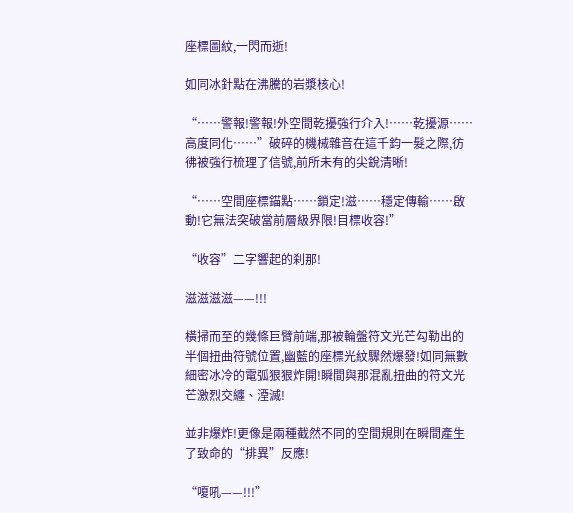座標圖紋,一閃而逝!

如同冰針點在沸騰的岩漿核心!

“……警報!警報!外空間乾擾強行介入!……乾擾源……高度同化……”破碎的機械雜音在這千鈞一髮之際,彷彿被強行梳理了信號,前所未有的尖銳清晰!

“……空間座標錨點……鎖定!滋……穩定傳輸……啟動!它無法突破當前層級界限!目標收容!”

“收容”二字響起的刹那!

滋滋滋滋——!!!

橫掃而至的幾條巨臂前端,那被輪盤符文光芒勾勒出的半個扭曲符號位置,幽藍的座標光紋驟然爆發!如同無數細密冰冷的電弧狠狠炸開!瞬間與那混亂扭曲的符文光芒激烈交纏、湮滅!

並非爆炸!更像是兩種截然不同的空間規則在瞬間產生了致命的“排異”反應!

“嗄吼——!!!”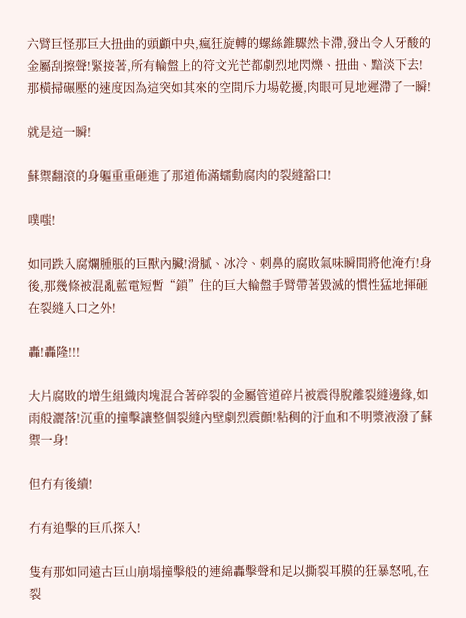六臂巨怪那巨大扭曲的頭顱中央,瘋狂旋轉的螺絲錐驟然卡滯,發出令人牙酸的金屬刮擦聲!緊接著,所有輪盤上的符文光芒都劇烈地閃爍、扭曲、黯淡下去!那橫掃碾壓的速度因為這突如其來的空間斥力場乾擾,肉眼可見地遲滯了一瞬!

就是這一瞬!

蘇禦翻滾的身軀重重砸進了那道佈滿蠕動腐肉的裂縫豁口!

噗嗤!

如同跌入腐爛腫脹的巨獸內臟!滑膩、冰冷、刺鼻的腐敗氣味瞬間將他淹冇!身後,那幾條被混亂藍電短暫“鎖”住的巨大輪盤手臂帶著毀滅的慣性猛地揮砸在裂縫入口之外!

轟!轟隆!!!

大片腐敗的增生組織肉塊混合著碎裂的金屬管道碎片被震得脫離裂縫邊緣,如雨般灑落!沉重的撞擊讓整個裂縫內壁劇烈震顫!粘稠的汙血和不明漿液潑了蘇禦一身!

但冇有後續!

冇有追擊的巨爪探入!

隻有那如同遠古巨山崩塌撞擊般的連綿轟擊聲和足以撕裂耳膜的狂暴怒吼,在裂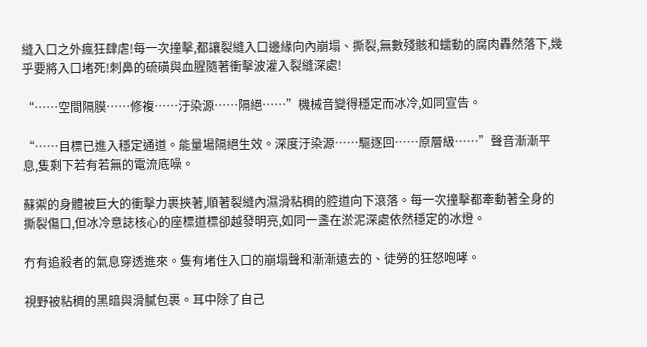縫入口之外瘋狂肆虐!每一次撞擊,都讓裂縫入口邊緣向內崩塌、撕裂,無數殘骸和蠕動的腐肉轟然落下,幾乎要將入口堵死!刺鼻的硫磺與血腥隨著衝擊波灌入裂縫深處!

“……空間隔膜……修複……汙染源……隔絕……”機械音變得穩定而冰冷,如同宣告。

“……目標已進入穩定通道。能量場隔絕生效。深度汙染源……驅逐回……原層級……”聲音漸漸平息,隻剩下若有若無的電流底噪。

蘇禦的身體被巨大的衝擊力裹挾著,順著裂縫內濕滑粘稠的腔道向下滾落。每一次撞擊都牽動著全身的撕裂傷口,但冰冷意誌核心的座標道標卻越發明亮,如同一盞在淤泥深處依然穩定的冰燈。

冇有追殺者的氣息穿透進來。隻有堵住入口的崩塌聲和漸漸遠去的、徒勞的狂怒咆哮。

視野被粘稠的黑暗與滑膩包裹。耳中除了自己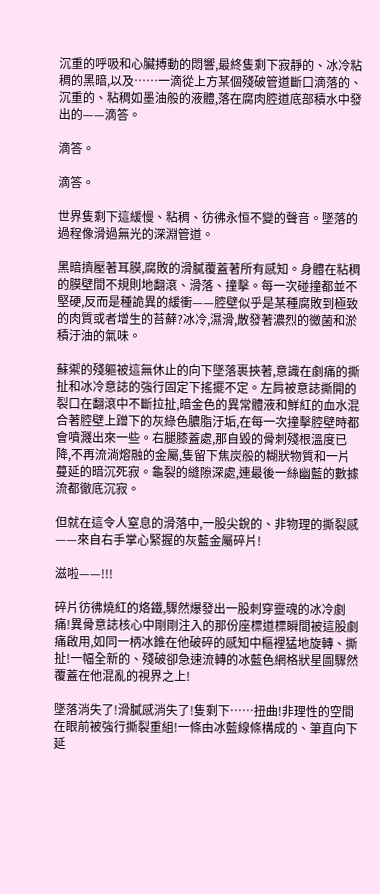沉重的呼吸和心臟搏動的悶響,最終隻剩下寂靜的、冰冷粘稠的黑暗,以及……一滴從上方某個殘破管道斷口滴落的、沉重的、粘稠如墨油般的液體,落在腐肉腔道底部積水中發出的——滴答。

滴答。

滴答。

世界隻剩下這緩慢、粘稠、彷彿永恒不變的聲音。墜落的過程像滑過無光的深淵管道。

黑暗擠壓著耳膜,腐敗的滑膩覆蓋著所有感知。身體在粘稠的膜壁間不規則地翻滾、滑落、撞擊。每一次碰撞都並不堅硬,反而是種詭異的緩衝——腔壁似乎是某種腐敗到極致的肉質或者增生的苔蘚?冰冷,濕滑,散發著濃烈的黴菌和淤積汙油的氣味。

蘇禦的殘軀被這無休止的向下墜落裹挾著,意識在劇痛的撕扯和冰冷意誌的強行固定下搖擺不定。左肩被意誌撕開的裂口在翻滾中不斷拉扯,暗金色的異常體液和鮮紅的血水混合著腔壁上蹭下的灰綠色膿脂汙垢,在每一次撞擊腔壁時都會噴濺出來一些。右腿膝蓋處,那自毀的骨刺殘根溫度已降,不再流淌熔融的金屬,隻留下焦炭般的糊狀物質和一片蔓延的暗沉死寂。龜裂的縫隙深處,連最後一絲幽藍的數據流都徹底沉寂。

但就在這令人窒息的滑落中,一股尖銳的、非物理的撕裂感——來自右手掌心緊握的灰藍金屬碎片!

滋啦——!!!

碎片彷彿燒紅的烙鐵,驟然爆發出一股刺穿靈魂的冰冷劇痛!異骨意誌核心中剛剛注入的那份座標道標瞬間被這股劇痛啟用,如同一柄冰錐在他破碎的感知中樞裡猛地旋轉、撕扯!一幅全新的、殘破卻急速流轉的冰藍色網格狀星圖驟然覆蓋在他混亂的視界之上!

墜落消失了!滑膩感消失了!隻剩下……扭曲!非理性的空間在眼前被強行撕裂重組!一條由冰藍線條構成的、筆直向下延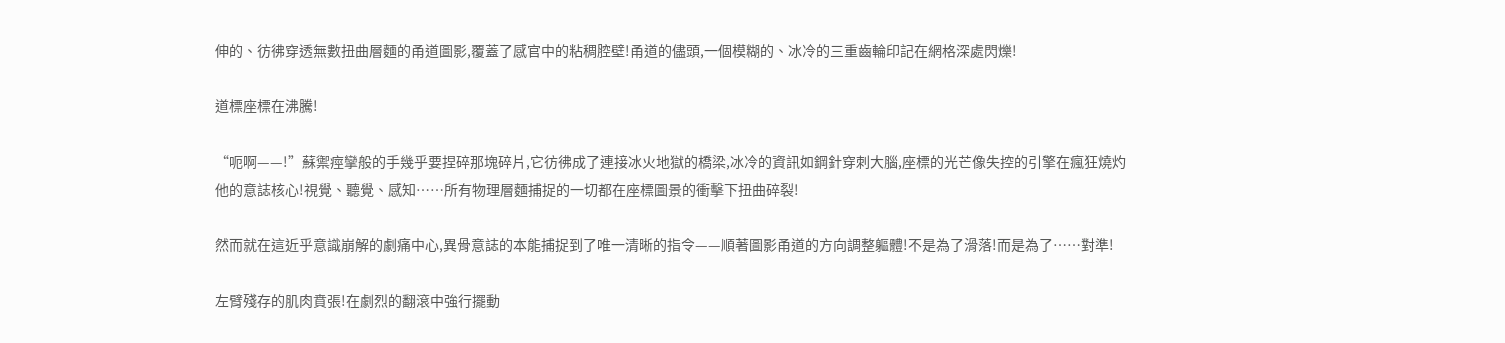伸的、彷彿穿透無數扭曲層麵的甬道圖影,覆蓋了感官中的粘稠腔壁!甬道的儘頭,一個模糊的、冰冷的三重齒輪印記在網格深處閃爍!

道標座標在沸騰!

“呃啊——!”蘇禦痙攣般的手幾乎要捏碎那塊碎片,它彷彿成了連接冰火地獄的橋梁,冰冷的資訊如鋼針穿刺大腦,座標的光芒像失控的引擎在瘋狂燒灼他的意誌核心!視覺、聽覺、感知……所有物理層麵捕捉的一切都在座標圖景的衝擊下扭曲碎裂!

然而就在這近乎意識崩解的劇痛中心,異骨意誌的本能捕捉到了唯一清晰的指令——順著圖影甬道的方向調整軀體!不是為了滑落!而是為了……對準!

左臂殘存的肌肉賁張!在劇烈的翻滾中強行擺動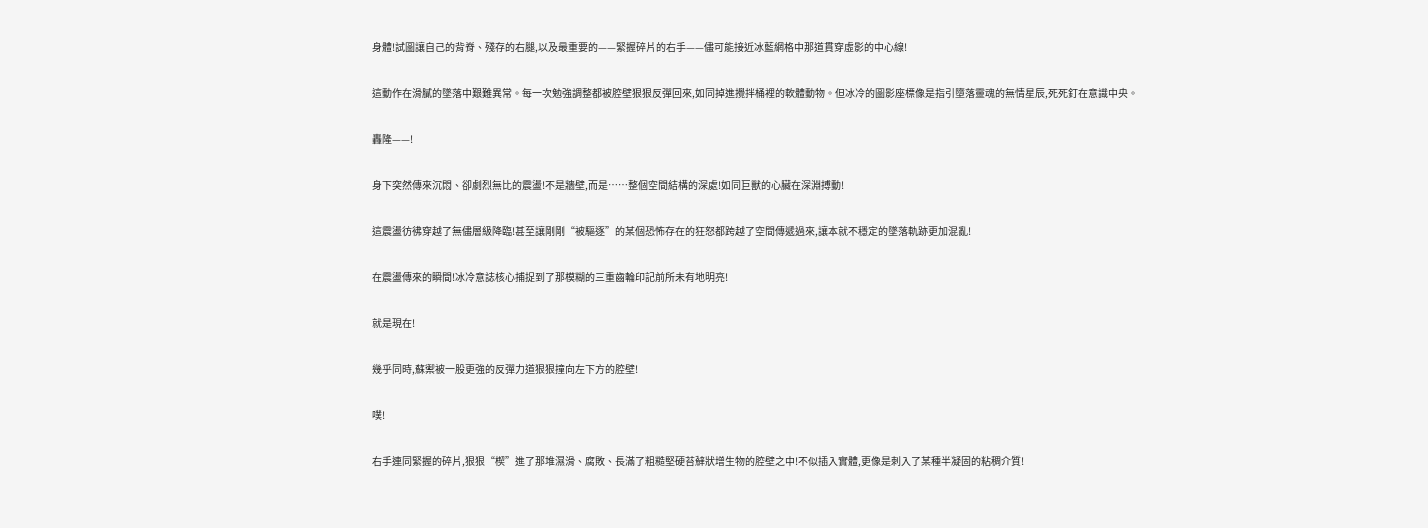身體!試圖讓自己的背脊、殘存的右腿,以及最重要的——緊握碎片的右手——儘可能接近冰藍網格中那道貫穿虛影的中心線!

這動作在滑膩的墜落中艱難異常。每一次勉強調整都被腔壁狠狠反彈回來,如同掉進攪拌桶裡的軟體動物。但冰冷的圖影座標像是指引墮落靈魂的無情星辰,死死釘在意識中央。

轟隆——!

身下突然傳來沉悶、卻劇烈無比的震盪!不是牆壁,而是……整個空間結構的深處!如同巨獸的心臟在深淵搏動!

這震盪彷彿穿越了無儘層級降臨!甚至讓剛剛“被驅逐”的某個恐怖存在的狂怒都跨越了空間傳遞過來,讓本就不穩定的墜落軌跡更加混亂!

在震盪傳來的瞬間!冰冷意誌核心捕捉到了那模糊的三重齒輪印記前所未有地明亮!

就是現在!

幾乎同時,蘇禦被一股更強的反彈力道狠狠撞向左下方的腔壁!

噗!

右手連同緊握的碎片,狠狠“楔”進了那堆濕滑、腐敗、長滿了粗糙堅硬苔蘚狀增生物的腔壁之中!不似插入實體,更像是刺入了某種半凝固的粘稠介質!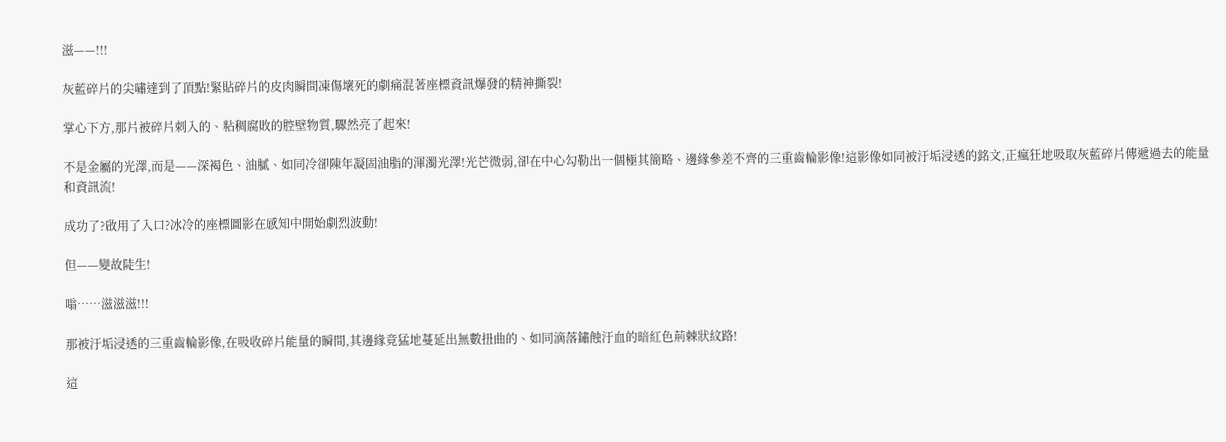滋——!!!

灰藍碎片的尖嘯達到了頂點!緊貼碎片的皮肉瞬間凍傷壞死的劇痛混著座標資訊爆發的精神撕裂!

掌心下方,那片被碎片刺入的、粘稠腐敗的腔壁物質,驟然亮了起來!

不是金屬的光澤,而是——深褐色、油膩、如同冷卻陳年凝固油脂的渾濁光澤!光芒微弱,卻在中心勾勒出一個極其簡略、邊緣參差不齊的三重齒輪影像!這影像如同被汙垢浸透的銘文,正瘋狂地吸取灰藍碎片傳遞過去的能量和資訊流!

成功了?啟用了入口?冰冷的座標圖影在感知中開始劇烈波動!

但——變故陡生!

嗡……滋滋滋!!!

那被汙垢浸透的三重齒輪影像,在吸收碎片能量的瞬間,其邊緣竟猛地蔓延出無數扭曲的、如同滴落鏽蝕汙血的暗紅色荊棘狀紋路!

這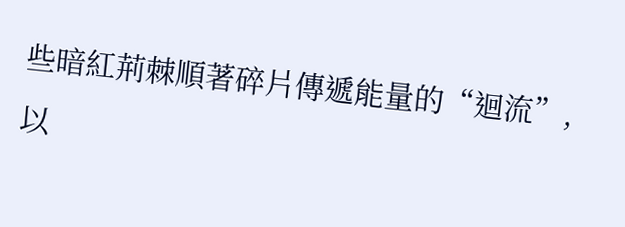些暗紅荊棘順著碎片傳遞能量的“迴流”,以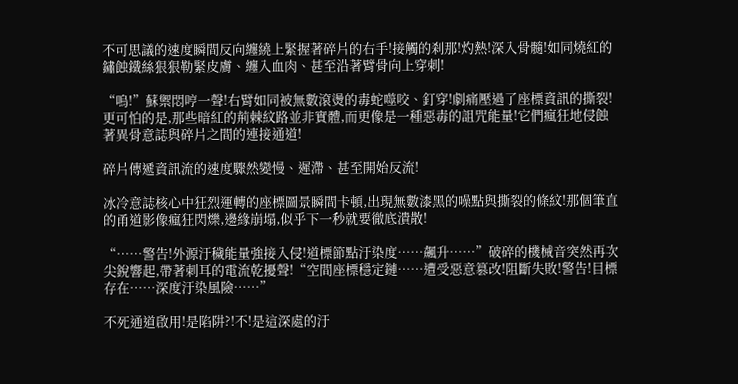不可思議的速度瞬間反向纏繞上緊握著碎片的右手!接觸的刹那!灼熱!深入骨髓!如同燒紅的鏽蝕鐵絲狠狠勒緊皮膚、纏入血肉、甚至沿著臂骨向上穿刺!

“嗚!”蘇禦悶哼一聲!右臂如同被無數滾燙的毒蛇噬咬、釘穿!劇痛壓過了座標資訊的撕裂!更可怕的是,那些暗紅的荊棘紋路並非實體,而更像是一種惡毒的詛咒能量!它們瘋狂地侵蝕著異骨意誌與碎片之間的連接通道!

碎片傳遞資訊流的速度驟然變慢、遲滯、甚至開始反流!

冰冷意誌核心中狂烈運轉的座標圖景瞬間卡頓,出現無數漆黑的噪點與撕裂的條紋!那個筆直的甬道影像瘋狂閃爍,邊緣崩塌,似乎下一秒就要徹底潰散!

“……警告!外源汙穢能量強接入侵!道標節點汙染度……飆升……”破碎的機械音突然再次尖銳響起,帶著刺耳的電流乾擾聲!“空間座標穩定鏈……遭受惡意篡改!阻斷失敗!警告!目標存在……深度汙染風險……”

不死通道啟用!是陷阱?!不!是這深處的汙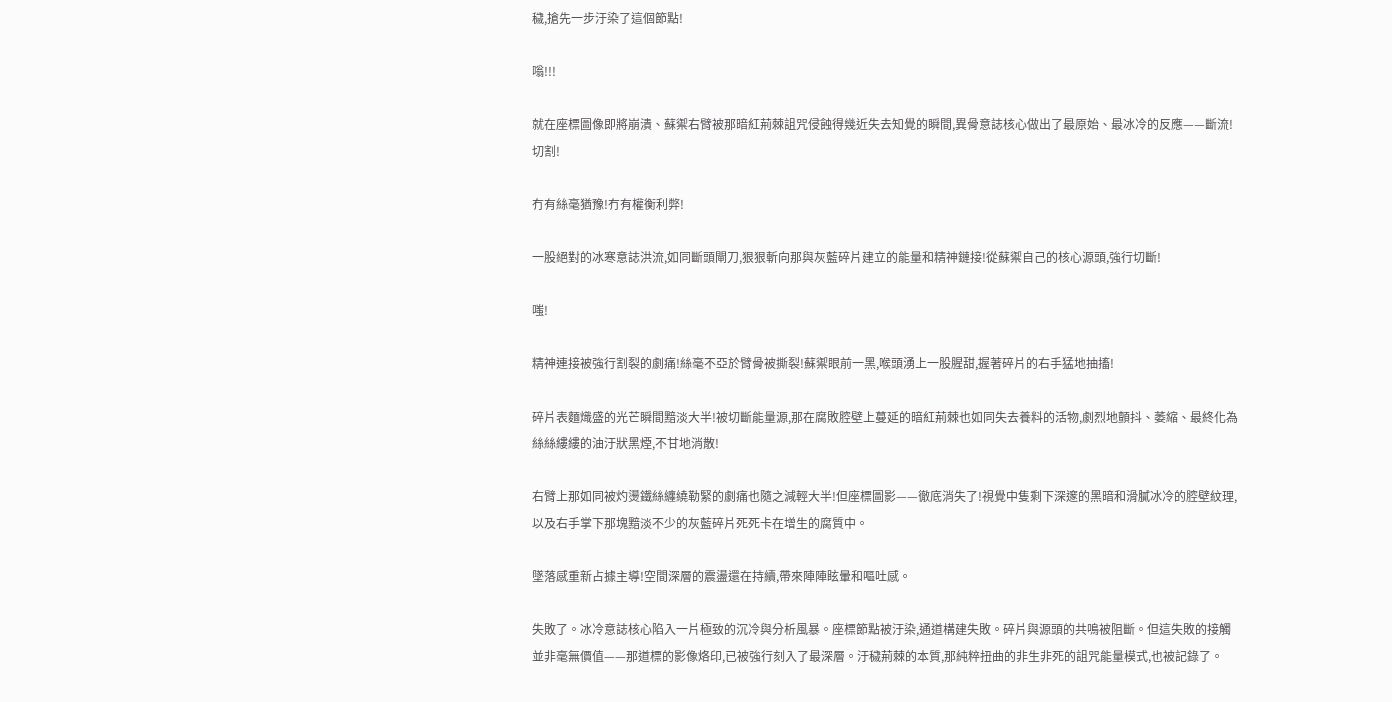穢,搶先一步汙染了這個節點!

嗡!!!

就在座標圖像即將崩潰、蘇禦右臂被那暗紅荊棘詛咒侵蝕得幾近失去知覺的瞬間,異骨意誌核心做出了最原始、最冰冷的反應——斷流!切割!

冇有絲毫猶豫!冇有權衡利弊!

一股絕對的冰寒意誌洪流,如同斷頭閘刀,狠狠斬向那與灰藍碎片建立的能量和精神鏈接!從蘇禦自己的核心源頭,強行切斷!

嗤!

精神連接被強行割裂的劇痛!絲毫不亞於臂骨被撕裂!蘇禦眼前一黑,喉頭湧上一股腥甜,握著碎片的右手猛地抽搐!

碎片表麵熾盛的光芒瞬間黯淡大半!被切斷能量源,那在腐敗腔壁上蔓延的暗紅荊棘也如同失去養料的活物,劇烈地顫抖、萎縮、最終化為絲絲縷縷的油汙狀黑煙,不甘地消散!

右臂上那如同被灼燙鐵絲纏繞勒緊的劇痛也隨之減輕大半!但座標圖影——徹底消失了!視覺中隻剩下深邃的黑暗和滑膩冰冷的腔壁紋理,以及右手掌下那塊黯淡不少的灰藍碎片死死卡在增生的腐質中。

墜落感重新占據主導!空間深層的震盪還在持續,帶來陣陣眩暈和嘔吐感。

失敗了。冰冷意誌核心陷入一片極致的沉冷與分析風暴。座標節點被汙染,通道構建失敗。碎片與源頭的共鳴被阻斷。但這失敗的接觸並非毫無價值——那道標的影像烙印,已被強行刻入了最深層。汙穢荊棘的本質,那純粹扭曲的非生非死的詛咒能量模式,也被記錄了。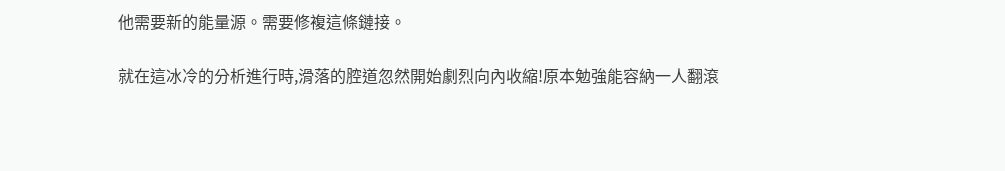他需要新的能量源。需要修複這條鏈接。

就在這冰冷的分析進行時,滑落的腔道忽然開始劇烈向內收縮!原本勉強能容納一人翻滾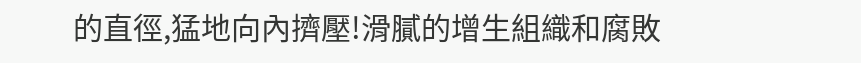的直徑,猛地向內擠壓!滑膩的增生組織和腐敗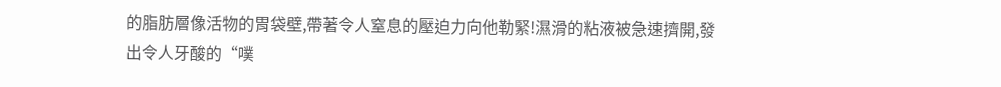的脂肪層像活物的胃袋壁,帶著令人窒息的壓迫力向他勒緊!濕滑的粘液被急速擠開,發出令人牙酸的“噗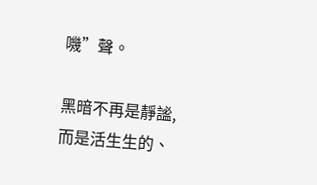嘰”聲。

黑暗不再是靜謐,而是活生生的、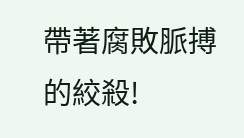帶著腐敗脈搏的絞殺!